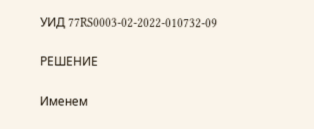УИД 77RS0003-02-2022-010732-09

РЕШЕНИЕ

Именем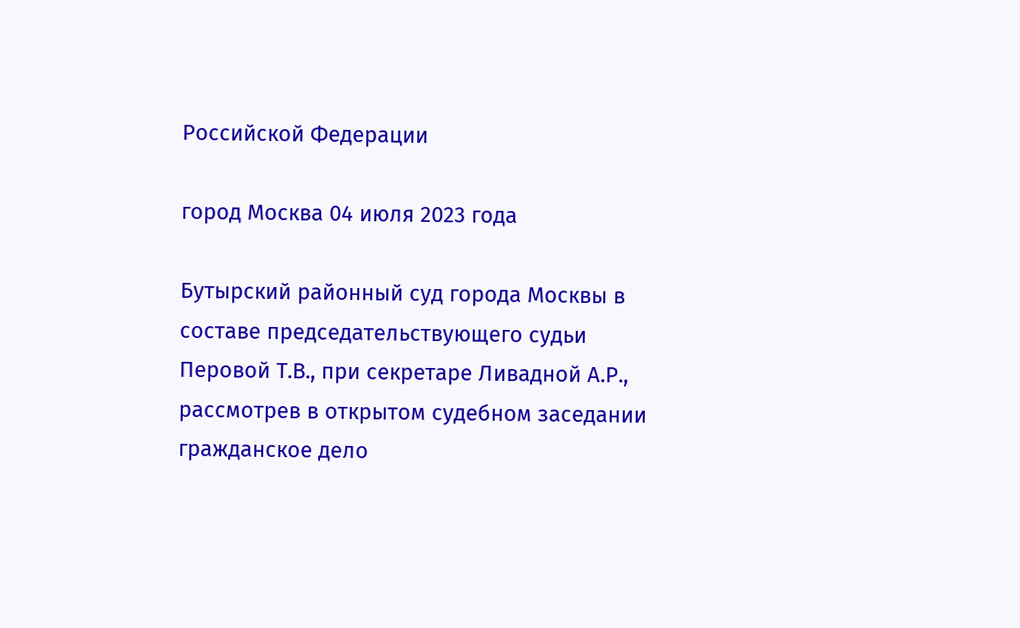Российской Федерации

город Москва 04 июля 2023 года

Бутырский районный суд города Москвы в составе председательствующего судьи Перовой Т.В., при секретаре Ливадной А.Р., рассмотрев в открытом судебном заседании гражданское дело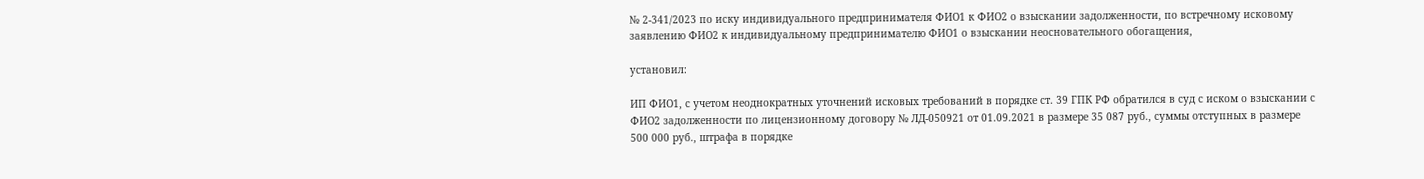№ 2-341/2023 по иску индивидуального предпринимателя ФИО1 к ФИО2 о взыскании задолженности, по встречному исковому заявлению ФИО2 к индивидуальному предпринимателю ФИО1 о взыскании неосновательного обогащения,

установил:

ИП ФИО1, с учетом неоднократных уточнений исковых требований в порядке ст. 39 ГПК РФ обратился в суд с иском о взыскании с ФИО2 задолженности по лицензионному договору № ЛД-050921 от 01.09.2021 в размере 35 087 руб., суммы отступных в размере 500 000 руб., штрафа в порядке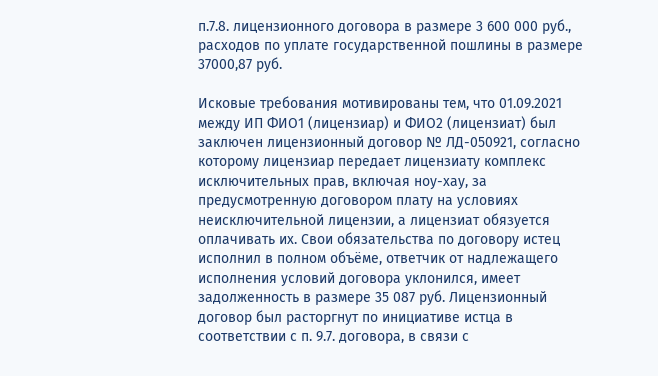п.7.8. лицензионного договора в размере 3 600 000 руб., расходов по уплате государственной пошлины в размере 37000,87 руб.

Исковые требования мотивированы тем, что 01.09.2021 между ИП ФИО1 (лицензиар) и ФИО2 (лицензиат) был заключен лицензионный договор № ЛД-050921, согласно которому лицензиар передает лицензиату комплекс исключительных прав, включая ноу-хау, за предусмотренную договором плату на условиях неисключительной лицензии, а лицензиат обязуется оплачивать их. Свои обязательства по договору истец исполнил в полном объёме, ответчик от надлежащего исполнения условий договора уклонился, имеет задолженность в размере 35 087 руб. Лицензионный договор был расторгнут по инициативе истца в соответствии с п. 9.7. договора, в связи с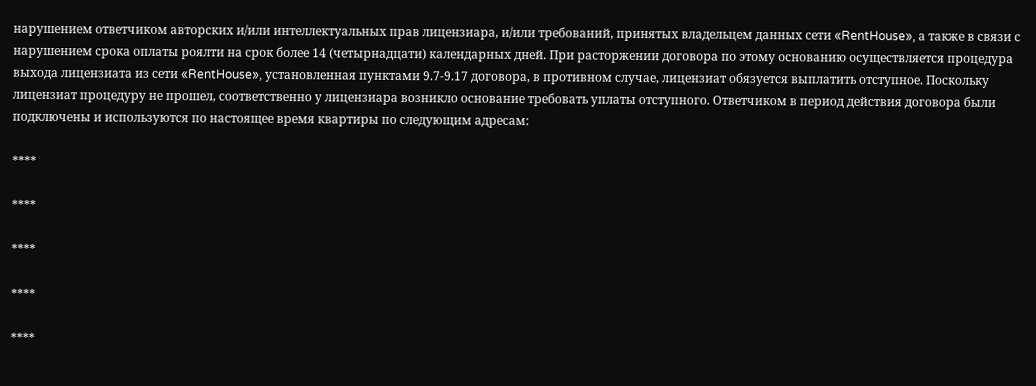нарушением ответчиком авторских и/или интеллектуальных прав лицензиара, и/или требований, принятых владельцем данных сети «RentHouse», а также в связи с нарушением срока оплаты роялти на срок более 14 (четырнадцати) календарных дней. При расторжении договора по этому основанию осуществляется процедура выхода лицензиата из сети «RentHouse», установленная пунктами 9.7-9.17 договора, в противном случае, лицензиат обязуется выплатить отступное. Поскольку лицензиат процедуру не прошел, соответственно у лицензиара возникло основание требовать уплаты отступного. Ответчиком в период действия договора были подключены и используются по настоящее время квартиры по следующим адресам:

****

****

****

****

****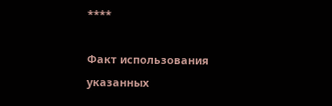****

Факт использования указанных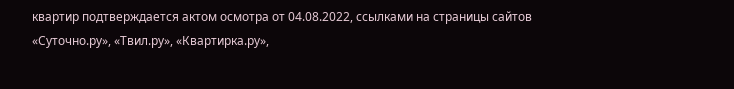квартир подтверждается актом осмотра от 04.08.2022, ссылками на страницы сайтов «Суточно.ру», «Твил.ру», «Квартирка.ру»,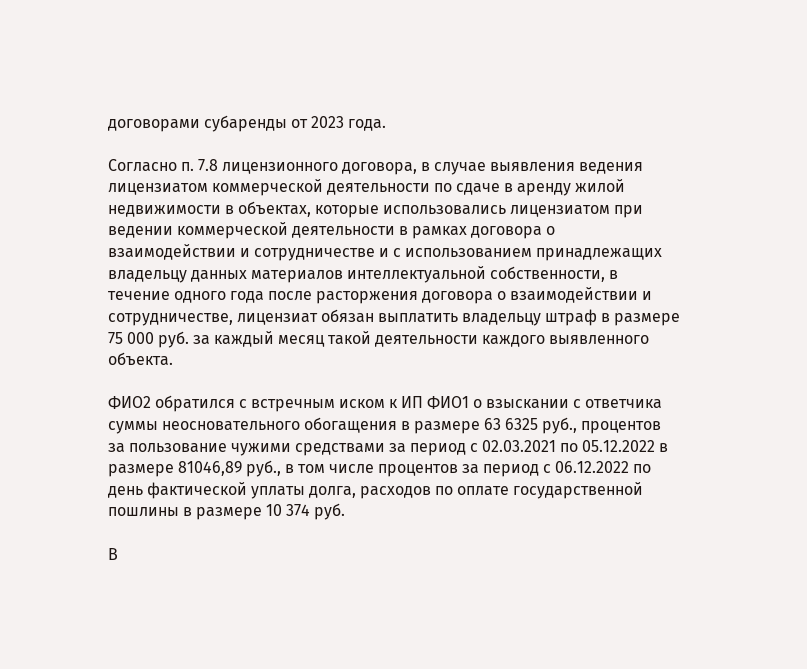договорами субаренды от 2023 года.

Согласно п. 7.8 лицензионного договора, в случае выявления ведения лицензиатом коммерческой деятельности по сдаче в аренду жилой недвижимости в объектах, которые использовались лицензиатом при ведении коммерческой деятельности в рамках договора о взаимодействии и сотрудничестве и с использованием принадлежащих владельцу данных материалов интеллектуальной собственности, в течение одного года после расторжения договора о взаимодействии и сотрудничестве, лицензиат обязан выплатить владельцу штраф в размере 75 000 руб. за каждый месяц такой деятельности каждого выявленного объекта.

ФИО2 обратился с встречным иском к ИП ФИО1 о взыскании с ответчика суммы неосновательного обогащения в размере 63 6325 руб., процентов за пользование чужими средствами за период с 02.03.2021 по 05.12.2022 в размере 81046,89 руб., в том числе процентов за период с 06.12.2022 по день фактической уплаты долга, расходов по оплате государственной пошлины в размере 10 374 руб.

В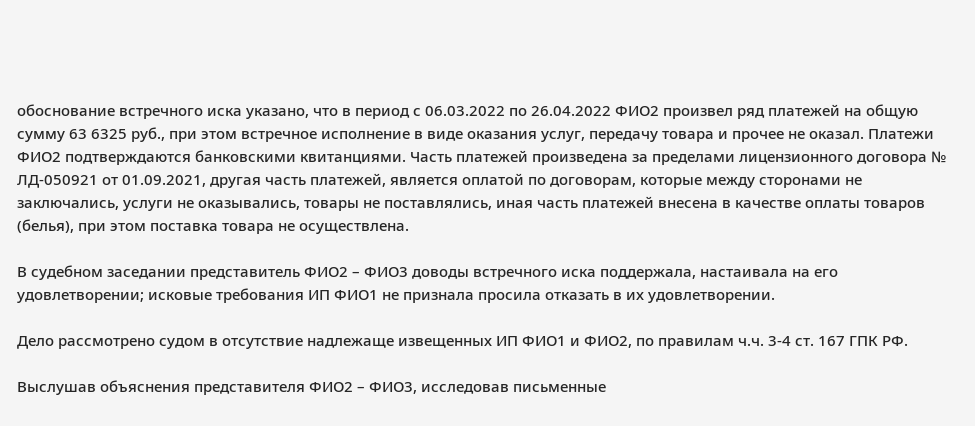обоснование встречного иска указано, что в период с 06.03.2022 по 26.04.2022 ФИО2 произвел ряд платежей на общую сумму 63 6325 руб., при этом встречное исполнение в виде оказания услуг, передачу товара и прочее не оказал. Платежи ФИО2 подтверждаются банковскими квитанциями. Часть платежей произведена за пределами лицензионного договора № ЛД-050921 от 01.09.2021, другая часть платежей, является оплатой по договорам, которые между сторонами не заключались, услуги не оказывались, товары не поставлялись, иная часть платежей внесена в качестве оплаты товаров (белья), при этом поставка товара не осуществлена.

В судебном заседании представитель ФИО2 – ФИО3 доводы встречного иска поддержала, настаивала на его удовлетворении; исковые требования ИП ФИО1 не признала просила отказать в их удовлетворении.

Дело рассмотрено судом в отсутствие надлежаще извещенных ИП ФИО1 и ФИО2, по правилам ч.ч. 3-4 ст. 167 ГПК РФ.

Выслушав объяснения представителя ФИО2 – ФИО3, исследовав письменные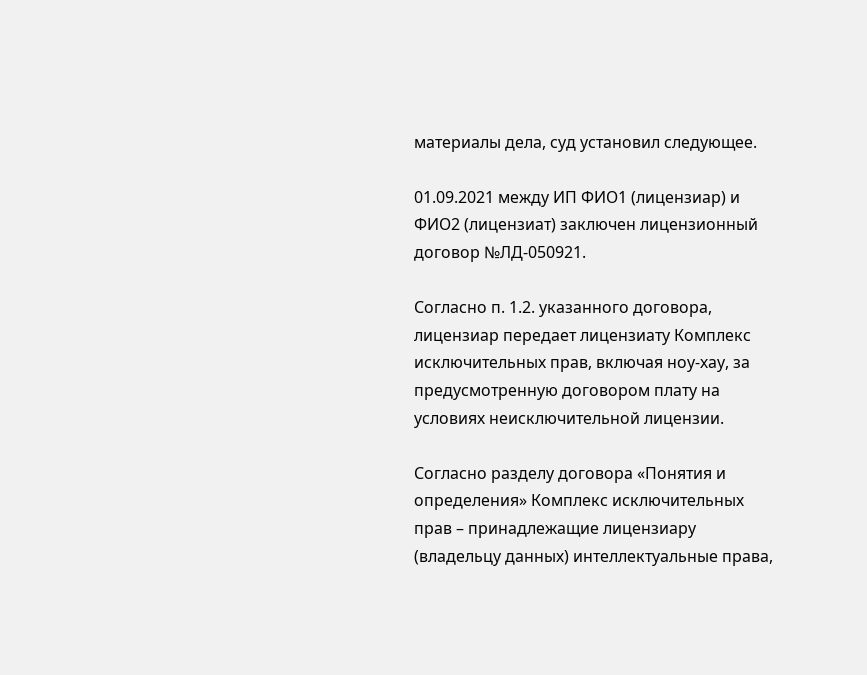материалы дела, суд установил следующее.

01.09.2021 между ИП ФИО1 (лицензиар) и ФИО2 (лицензиат) заключен лицензионный договор №ЛД-050921.

Согласно п. 1.2. указанного договора, лицензиар передает лицензиату Комплекс исключительных прав, включая ноу-хау, за предусмотренную договором плату на условиях неисключительной лицензии.

Согласно разделу договора «Понятия и определения» Комплекс исключительных прав – принадлежащие лицензиару (владельцу данных) интеллектуальные права,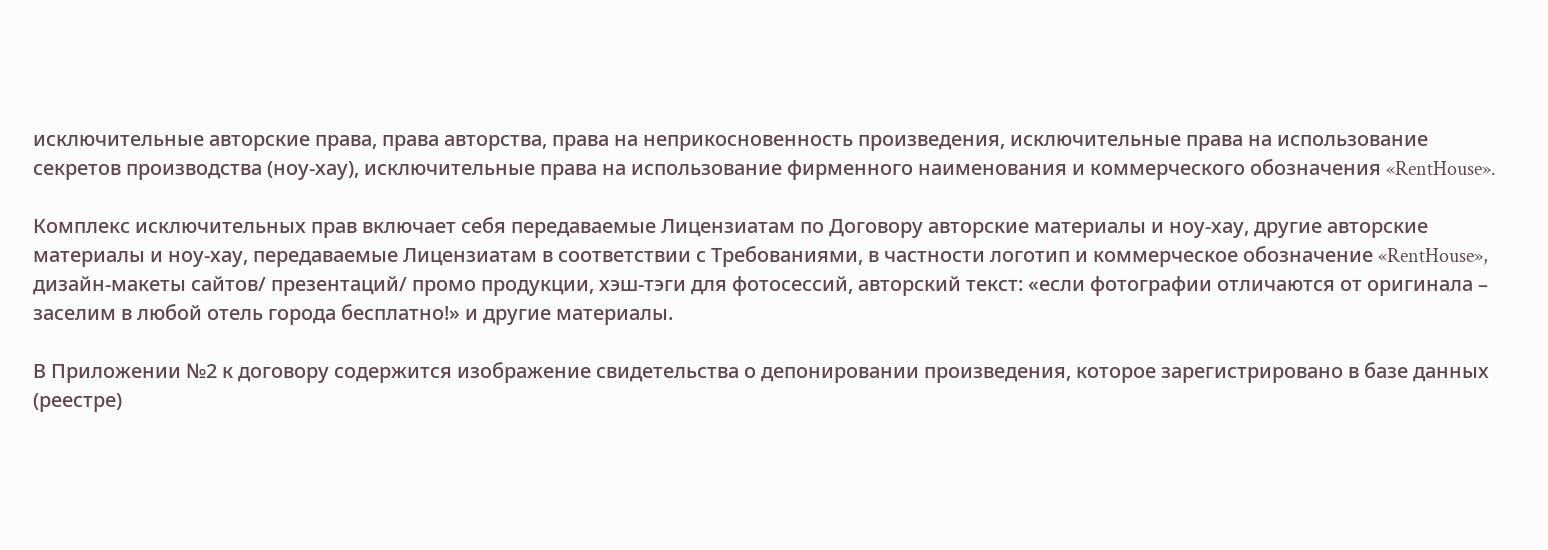исключительные авторские права, права авторства, права на неприкосновенность произведения, исключительные права на использование секретов производства (ноу-хау), исключительные права на использование фирменного наименования и коммерческого обозначения «RentHouse».

Комплекс исключительных прав включает себя передаваемые Лицензиатам по Договору авторские материалы и ноу-хау, другие авторские материалы и ноу-хау, передаваемые Лицензиатам в соответствии с Требованиями, в частности логотип и коммерческое обозначение «RentHouse», дизайн-макеты сайтов/ презентаций/ промо продукции, хэш-тэги для фотосессий, авторский текст: «если фотографии отличаются от оригинала – заселим в любой отель города бесплатно!» и другие материалы.

В Приложении №2 к договору содержится изображение свидетельства о депонировании произведения, которое зарегистрировано в базе данных (реестре)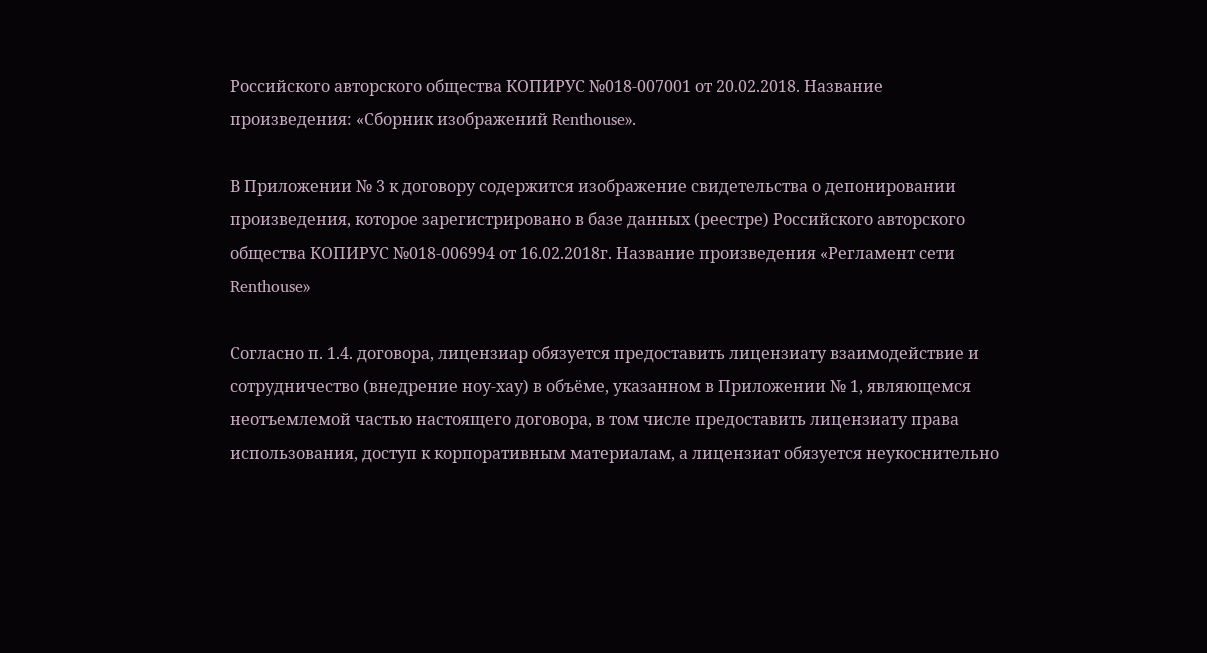Российского авторского общества КОПИРУС №018-007001 от 20.02.2018. Название произведения: «Сборник изображений Renthouse».

В Приложении № 3 к договору содержится изображение свидетельства о депонировании произведения, которое зарегистрировано в базе данных (реестре) Российского авторского общества КОПИРУС №018-006994 от 16.02.2018г. Название произведения «Регламент сети Renthouse»

Согласно п. 1.4. договора, лицензиар обязуется предоставить лицензиату взаимодействие и сотрудничество (внедрение ноу-хау) в объёме, указанном в Приложении № 1, являющемся неотъемлемой частью настоящего договора, в том числе предоставить лицензиату права использования, доступ к корпоративным материалам, а лицензиат обязуется неукоснительно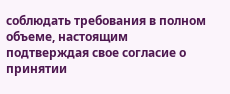соблюдать требования в полном объеме, настоящим подтверждая свое согласие о принятии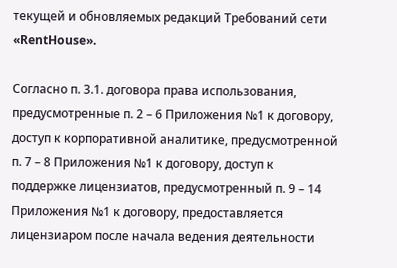текущей и обновляемых редакций Требований сети «RentHouse».

Согласно п. 3.1. договора права использования, предусмотренные п. 2 – 6 Приложения №1 к договору, доступ к корпоративной аналитике, предусмотренной п. 7 – 8 Приложения №1 к договору, доступ к поддержке лицензиатов, предусмотренный п. 9 – 14 Приложения №1 к договору, предоставляется лицензиаром после начала ведения деятельности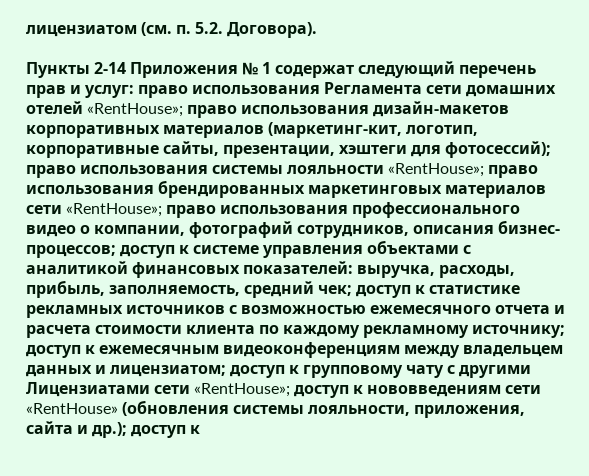лицензиатом (см. п. 5.2. Договора).

Пункты 2-14 Приложения № 1 содержат следующий перечень прав и услуг: право использования Регламента сети домашних отелей «RentHouse»; право использования дизайн-макетов корпоративных материалов (маркетинг-кит, логотип, корпоративные сайты, презентации, хэштеги для фотосессий); право использования системы лояльности «RentHouse»; право использования брендированных маркетинговых материалов сети «RentHouse»; право использования профессионального видео о компании, фотографий сотрудников, описания бизнес- процессов; доступ к системе управления объектами с аналитикой финансовых показателей: выручка, расходы, прибыль, заполняемость, средний чек; доступ к статистике рекламных источников с возможностью ежемесячного отчета и расчета стоимости клиента по каждому рекламному источнику; доступ к ежемесячным видеоконференциям между владельцем данных и лицензиатом; доступ к групповому чату с другими Лицензиатами сети «RentHouse»; доступ к нововведениям сети «RentHouse» (обновления системы лояльности, приложения, сайта и др.); доступ к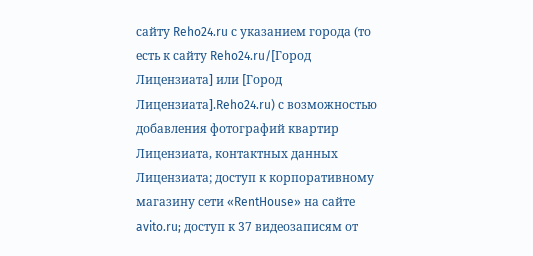сайту Reho24.ru с указанием города (то есть к сайту Reho24.ru/[Город Лицензиата] или [Город Лицензиата].Reho24.ru) с возможностью добавления фотографий квартир Лицензиата, контактных данных Лицензиата; доступ к корпоративному магазину сети «RentHouse» на сайте avito.ru; доступ к 37 видеозаписям от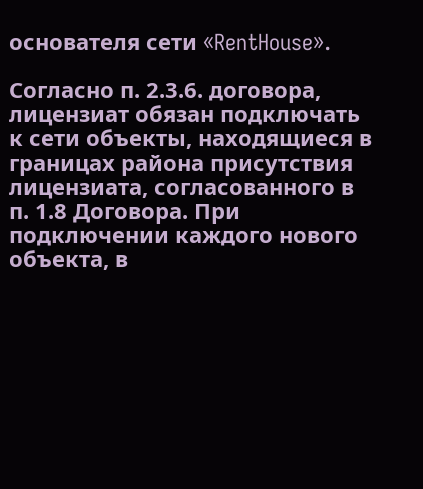основателя сети «RentHouse».

Согласно п. 2.3.6. договора, лицензиат обязан подключать к сети объекты, находящиеся в границах района присутствия лицензиата, согласованного в п. 1.8 Договора. При подключении каждого нового объекта, в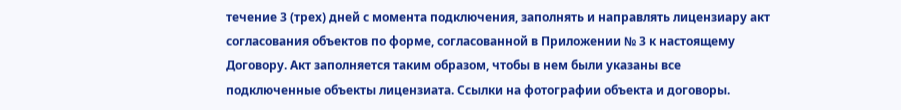течение 3 (трех) дней с момента подключения, заполнять и направлять лицензиару акт согласования объектов по форме, согласованной в Приложении № 3 к настоящему Договору. Акт заполняется таким образом, чтобы в нем были указаны все подключенные объекты лицензиата. Ссылки на фотографии объекта и договоры.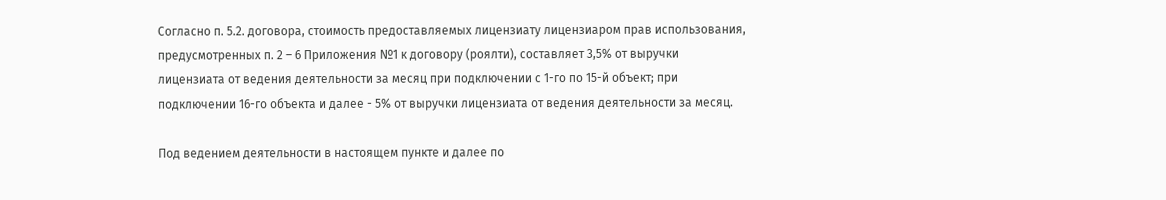Согласно п. 5.2. договора, стоимость предоставляемых лицензиату лицензиаром прав использования, предусмотренных п. 2 – 6 Приложения №1 к договору (роялти), составляет 3,5% от выручки лицензиата от ведения деятельности за месяц при подключении с 1-го по 15-й объект; при подключении 16-го объекта и далее - 5% от выручки лицензиата от ведения деятельности за месяц.

Под ведением деятельности в настоящем пункте и далее по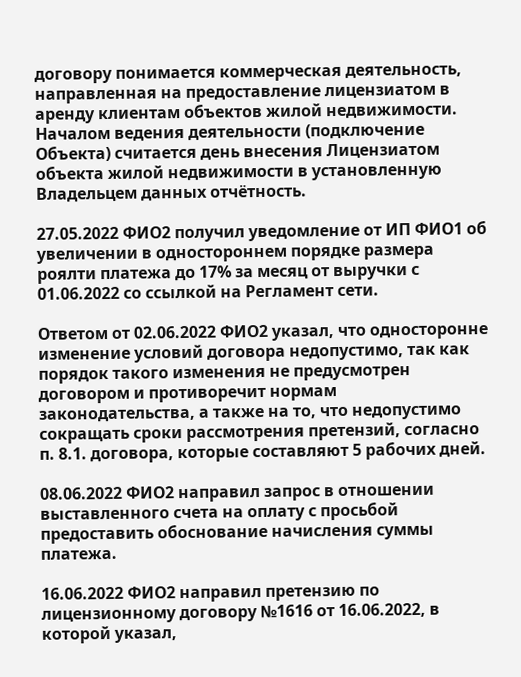договору понимается коммерческая деятельность, направленная на предоставление лицензиатом в аренду клиентам объектов жилой недвижимости. Началом ведения деятельности (подключение Объекта) считается день внесения Лицензиатом объекта жилой недвижимости в установленную Владельцем данных отчётность.

27.05.2022 ФИО2 получил уведомление от ИП ФИО1 об увеличении в одностороннем порядке размера роялти платежа до 17% за месяц от выручки с 01.06.2022 со ссылкой на Регламент сети.

Ответом от 02.06.2022 ФИО2 указал, что односторонне изменение условий договора недопустимо, так как порядок такого изменения не предусмотрен договором и противоречит нормам законодательства, а также на то, что недопустимо сокращать сроки рассмотрения претензий, согласно п. 8.1. договора, которые составляют 5 рабочих дней.

08.06.2022 ФИО2 направил запрос в отношении выставленного счета на оплату с просьбой предоставить обоснование начисления суммы платежа.

16.06.2022 ФИО2 направил претензию по лицензионному договору №1616 от 16.06.2022, в которой указал,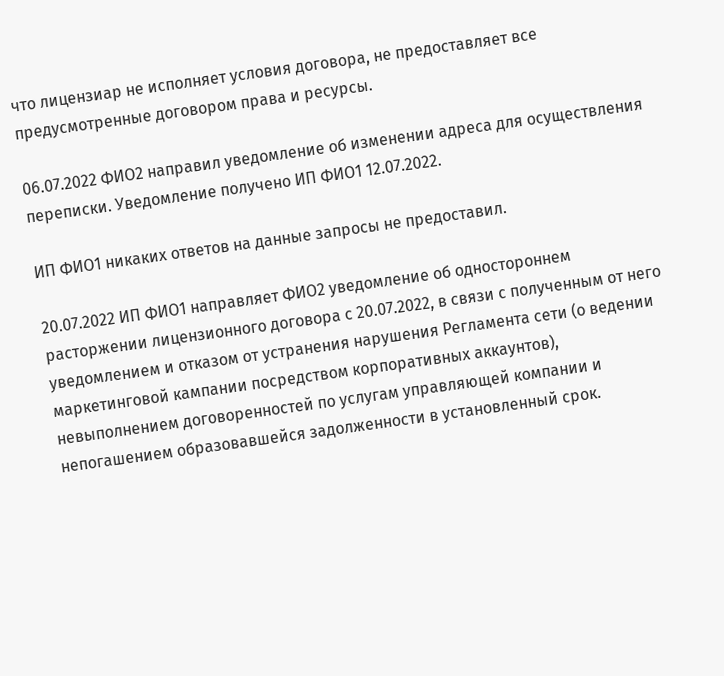что лицензиар не исполняет условия договора, не предоставляет все предусмотренные договором права и ресурсы.

06.07.2022 ФИО2 направил уведомление об изменении адреса для осуществления переписки. Уведомление получено ИП ФИО1 12.07.2022.

ИП ФИО1 никаких ответов на данные запросы не предоставил.

20.07.2022 ИП ФИО1 направляет ФИО2 уведомление об одностороннем расторжении лицензионного договора с 20.07.2022, в связи с полученным от него уведомлением и отказом от устранения нарушения Регламента сети (о ведении маркетинговой кампании посредством корпоративных аккаунтов), невыполнением договоренностей по услугам управляющей компании и непогашением образовавшейся задолженности в установленный срок.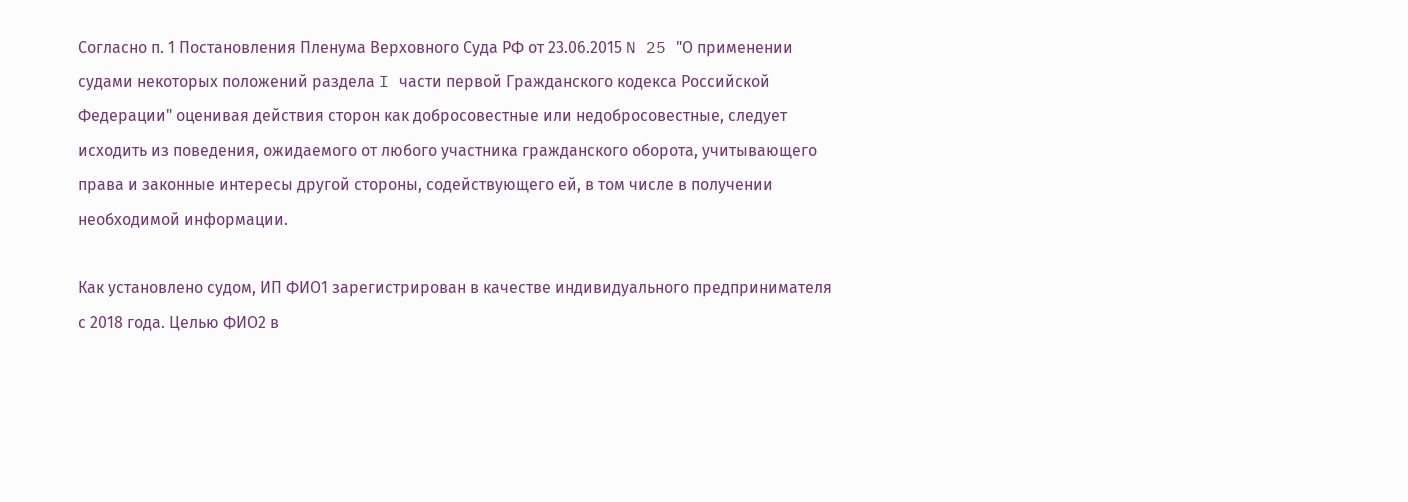Согласно п. 1 Постановления Пленума Верховного Суда РФ от 23.06.2015 N 25 "О применении судами некоторых положений раздела I части первой Гражданского кодекса Российской Федерации" оценивая действия сторон как добросовестные или недобросовестные, следует исходить из поведения, ожидаемого от любого участника гражданского оборота, учитывающего права и законные интересы другой стороны, содействующего ей, в том числе в получении необходимой информации.

Как установлено судом, ИП ФИО1 зарегистрирован в качестве индивидуального предпринимателя с 2018 года. Целью ФИО2 в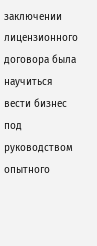заключении лицензионного договора была научиться вести бизнес под руководством опытного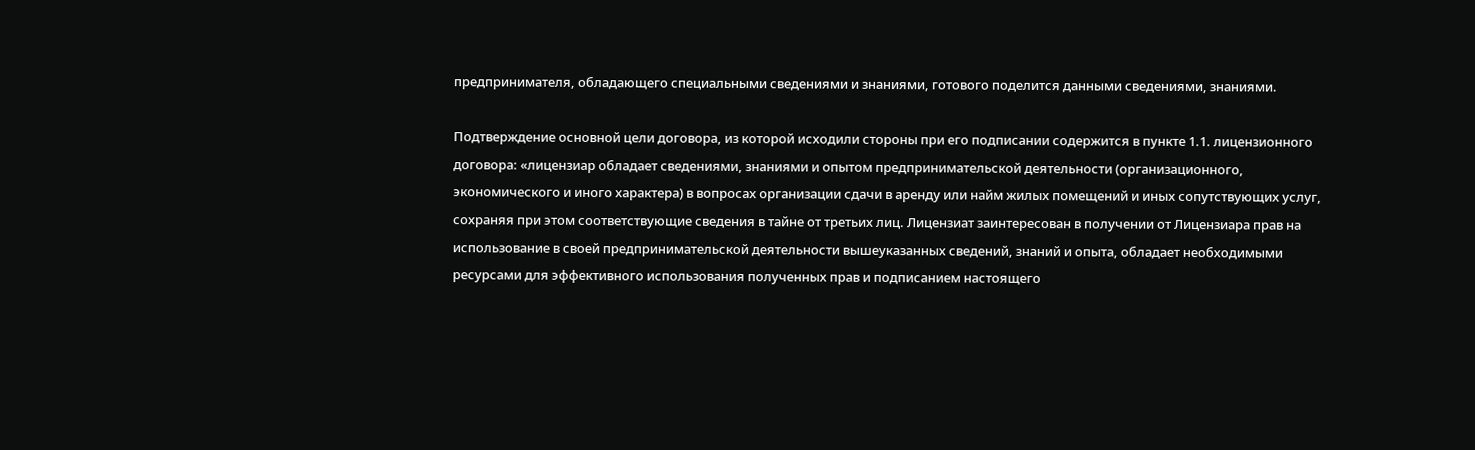предпринимателя, обладающего специальными сведениями и знаниями, готового поделится данными сведениями, знаниями.

Подтверждение основной цели договора, из которой исходили стороны при его подписании содержится в пункте 1.1. лицензионного договора: «лицензиар обладает сведениями, знаниями и опытом предпринимательской деятельности (организационного, экономического и иного характера) в вопросах организации сдачи в аренду или найм жилых помещений и иных сопутствующих услуг, сохраняя при этом соответствующие сведения в тайне от третьих лиц. Лицензиат заинтересован в получении от Лицензиара прав на использование в своей предпринимательской деятельности вышеуказанных сведений, знаний и опыта, обладает необходимыми ресурсами для эффективного использования полученных прав и подписанием настоящего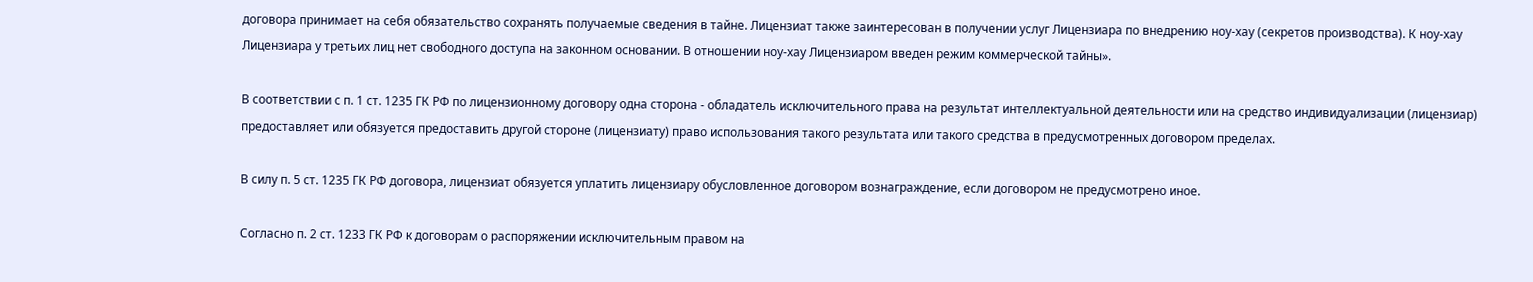договора принимает на себя обязательство сохранять получаемые сведения в тайне. Лицензиат также заинтересован в получении услуг Лицензиара по внедрению ноу-хау (секретов производства). К ноу-хау Лицензиара у третьих лиц нет свободного доступа на законном основании. В отношении ноу-хау Лицензиаром введен режим коммерческой тайны».

В соответствии с п. 1 ст. 1235 ГК РФ по лицензионному договору одна сторона - обладатель исключительного права на результат интеллектуальной деятельности или на средство индивидуализации (лицензиар) предоставляет или обязуется предоставить другой стороне (лицензиату) право использования такого результата или такого средства в предусмотренных договором пределах.

В силу п. 5 ст. 1235 ГК РФ договора, лицензиат обязуется уплатить лицензиару обусловленное договором вознаграждение, если договором не предусмотрено иное.

Согласно п. 2 ст. 1233 ГК РФ к договорам о распоряжении исключительным правом на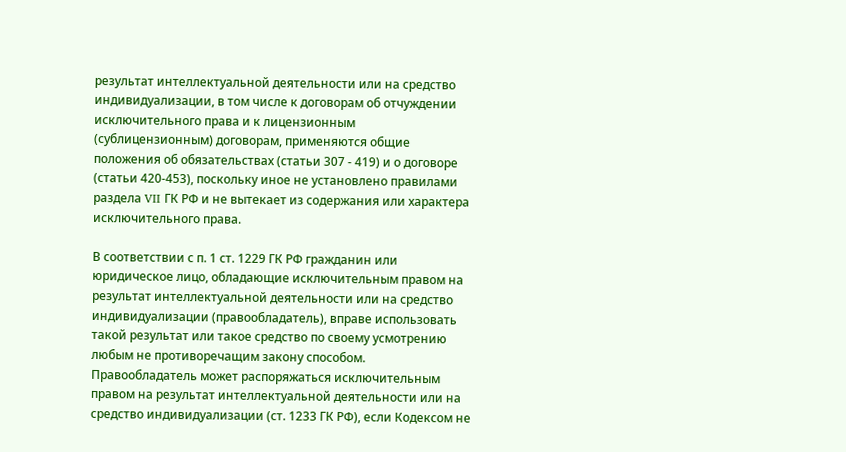результат интеллектуальной деятельности или на средство индивидуализации, в том числе к договорам об отчуждении исключительного права и к лицензионным (сублицензионным) договорам, применяются общие положения об обязательствах (статьи 307 - 419) и о договоре (статьи 420-453), поскольку иное не установлено правилами раздела VII ГК РФ и не вытекает из содержания или характера исключительного права.

В соответствии с п. 1 ст. 1229 ГК РФ гражданин или юридическое лицо, обладающие исключительным правом на результат интеллектуальной деятельности или на средство индивидуализации (правообладатель), вправе использовать такой результат или такое средство по своему усмотрению любым не противоречащим закону способом. Правообладатель может распоряжаться исключительным правом на результат интеллектуальной деятельности или на средство индивидуализации (ст. 1233 ГК РФ), если Кодексом не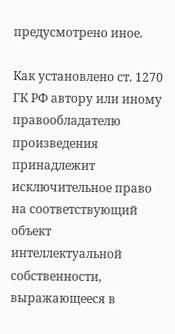предусмотрено иное.

Как установлено ст. 1270 ГК РФ автору или иному правообладателю произведения принадлежит исключительное право на соответствующий объект интеллектуальной собственности, выражающееся в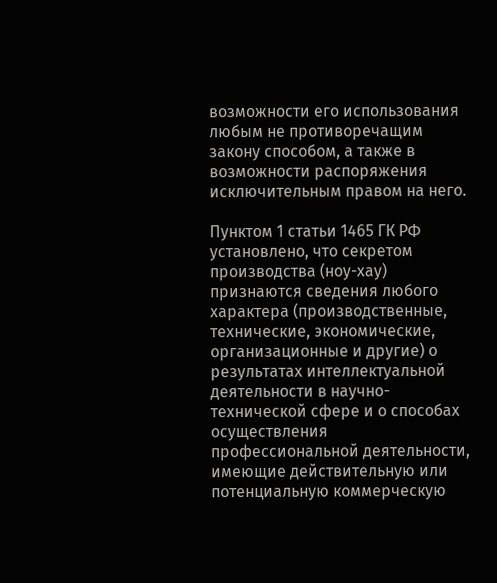возможности его использования любым не противоречащим закону способом, а также в возможности распоряжения исключительным правом на него.

Пунктом 1 статьи 1465 ГК РФ установлено, что секретом производства (ноу-хау) признаются сведения любого характера (производственные, технические, экономические, организационные и другие) о результатах интеллектуальной деятельности в научно-технической сфере и о способах осуществления профессиональной деятельности, имеющие действительную или потенциальную коммерческую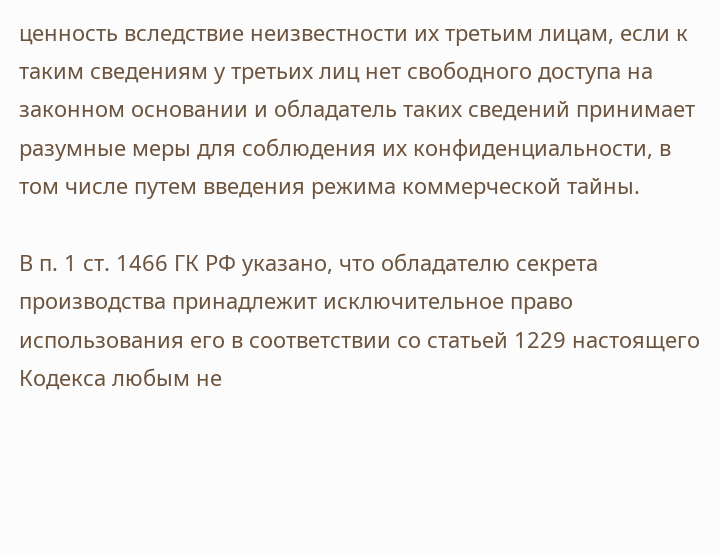ценность вследствие неизвестности их третьим лицам, если к таким сведениям у третьих лиц нет свободного доступа на законном основании и обладатель таких сведений принимает разумные меры для соблюдения их конфиденциальности, в том числе путем введения режима коммерческой тайны.

В п. 1 ст. 1466 ГК РФ указано, что обладателю секрета производства принадлежит исключительное право использования его в соответствии со статьей 1229 настоящего Кодекса любым не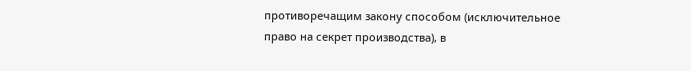противоречащим закону способом (исключительное право на секрет производства), в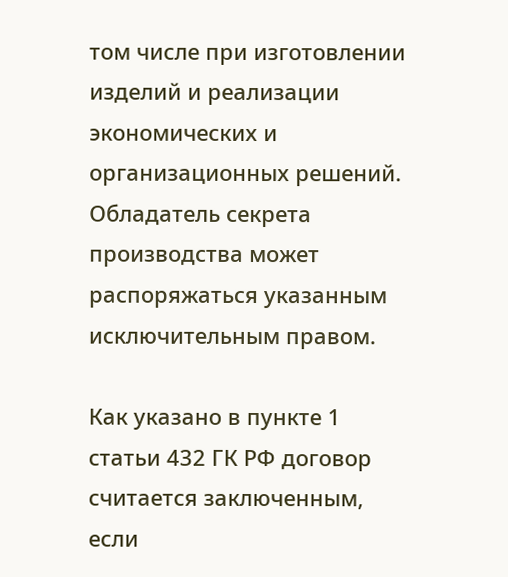том числе при изготовлении изделий и реализации экономических и организационных решений. Обладатель секрета производства может распоряжаться указанным исключительным правом.

Как указано в пункте 1 статьи 432 ГК РФ договор считается заключенным, если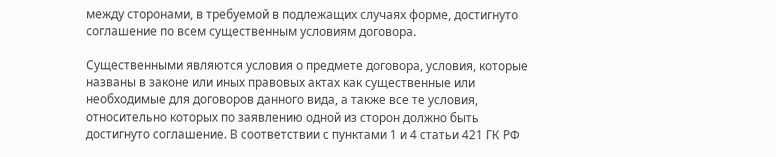между сторонами, в требуемой в подлежащих случаях форме, достигнуто соглашение по всем существенным условиям договора.

Существенными являются условия о предмете договора, условия, которые названы в законе или иных правовых актах как существенные или необходимые для договоров данного вида, а также все те условия, относительно которых по заявлению одной из сторон должно быть достигнуто соглашение. В соответствии с пунктами 1 и 4 статьи 421 ГК РФ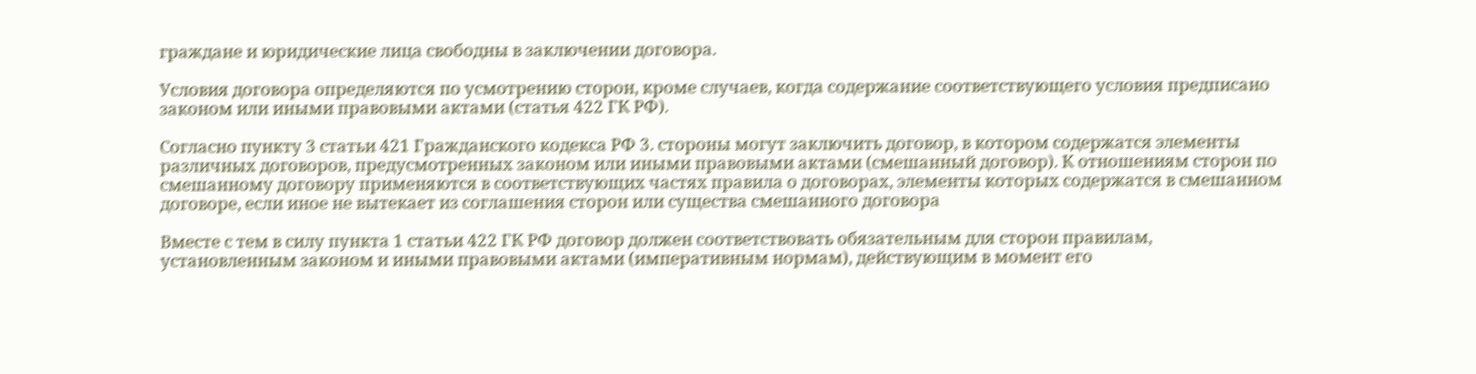граждане и юридические лица свободны в заключении договора.

Условия договора определяются по усмотрению сторон, кроме случаев, когда содержание соответствующего условия предписано законом или иными правовыми актами (статья 422 ГК РФ).

Согласно пункту 3 статьи 421 Гражданского кодекса РФ 3. стороны могут заключить договор, в котором содержатся элементы различных договоров, предусмотренных законом или иными правовыми актами (смешанный договор). К отношениям сторон по смешанному договору применяются в соответствующих частях правила о договорах, элементы которых содержатся в смешанном договоре, если иное не вытекает из соглашения сторон или существа смешанного договора

Вместе с тем в силу пункта 1 статьи 422 ГК РФ договор должен соответствовать обязательным для сторон правилам, установленным законом и иными правовыми актами (императивным нормам), действующим в момент его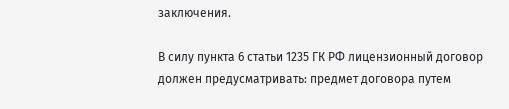заключения.

В силу пункта 6 статьи 1235 ГК РФ лицензионный договор должен предусматривать: предмет договора путем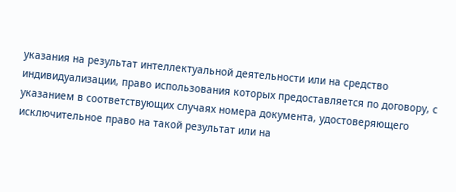указания на результат интеллектуальной деятельности или на средство индивидуализации, право использования которых предоставляется по договору, с указанием в соответствующих случаях номера документа, удостоверяющего исключительное право на такой результат или на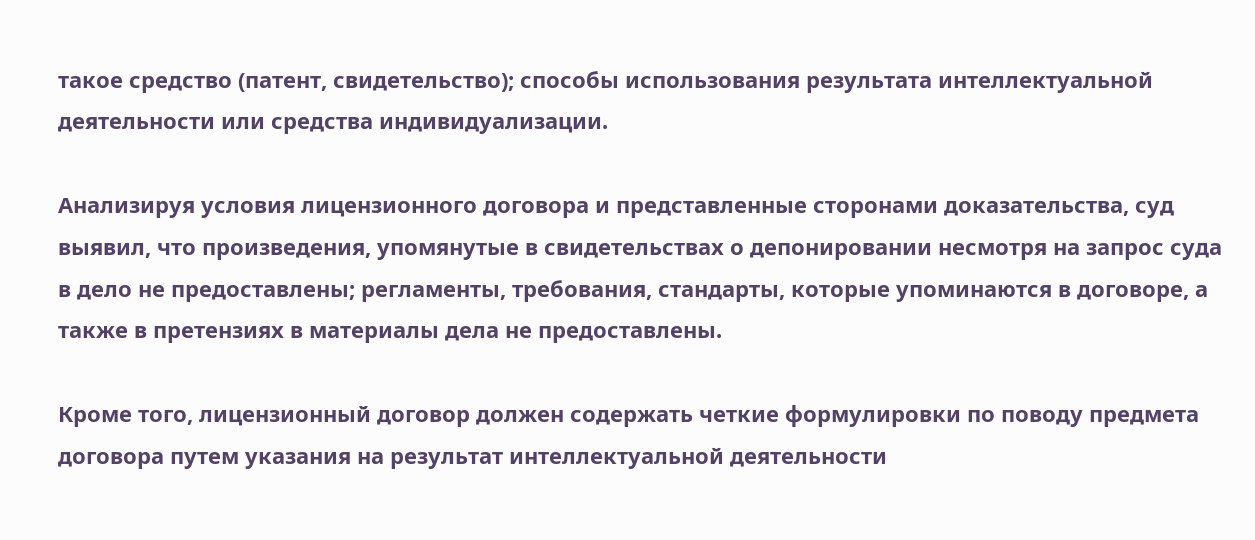такое средство (патент, свидетельство); способы использования результата интеллектуальной деятельности или средства индивидуализации.

Анализируя условия лицензионного договора и представленные сторонами доказательства, суд выявил, что произведения, упомянутые в свидетельствах о депонировании несмотря на запрос суда в дело не предоставлены; регламенты, требования, стандарты, которые упоминаются в договоре, а также в претензиях в материалы дела не предоставлены.

Кроме того, лицензионный договор должен содержать четкие формулировки по поводу предмета договора путем указания на результат интеллектуальной деятельности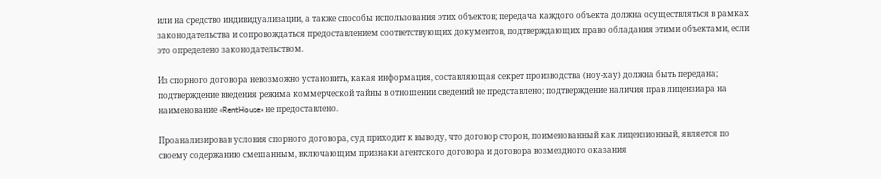или на средство индивидуализации, а также способы использования этих объектов; передача каждого объекта должна осуществляться в рамках законодательства и сопровождаться предоставлением соответствующих документов, подтверждающих право обладания этими объектами, если это определено законодательством.

Из спорного договора невозможно установить, какая информация, составляющая секрет производства (ноу-хау) должна быть передана; подтверждение введения режима коммерческой тайны в отношении сведений не представлено; подтверждение наличия прав лицензиара на наименование «RentHouse» не предоставлено.

Проанализировав условия спорного договора, суд приходит к выводу, что договор сторон, поименованный как лицензионный, является по своему содержанию смешанным, включающим признаки агентского договора и договора возмездного оказания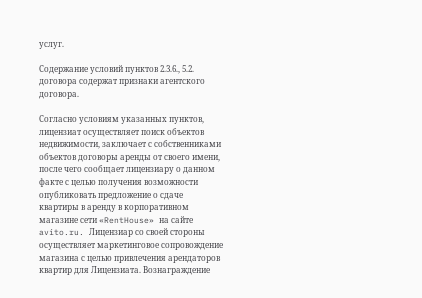услуг.

Содержание условий пунктов 2.3.6., 5.2. договора содержат признаки агентского договора.

Согласно условиям указанных пунктов, лицензиат осуществляет поиск объектов недвижимости, заключает с собственниками объектов договоры аренды от своего имени, после чего сообщает лицензиару о данном факте с целью получения возможности опубликовать предложение о сдаче квартиры в аренду в корпоративном магазине сети «RentHouse» на сайте avito.ru. Лицензиар со своей стороны осуществляет маркетинговое сопровождение магазина с целью привлечения арендаторов квартир для Лицензиата. Вознаграждение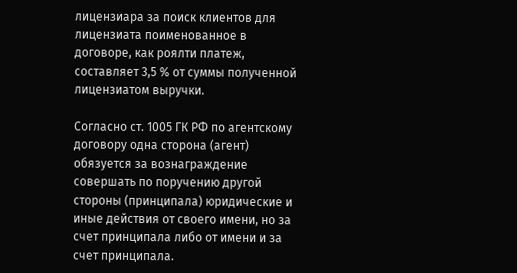лицензиара за поиск клиентов для лицензиата поименованное в договоре, как роялти платеж, составляет 3,5 % от суммы полученной лицензиатом выручки.

Согласно ст. 1005 ГК РФ по агентскому договору одна сторона (агент) обязуется за вознаграждение совершать по поручению другой стороны (принципала) юридические и иные действия от своего имени, но за счет принципала либо от имени и за счет принципала.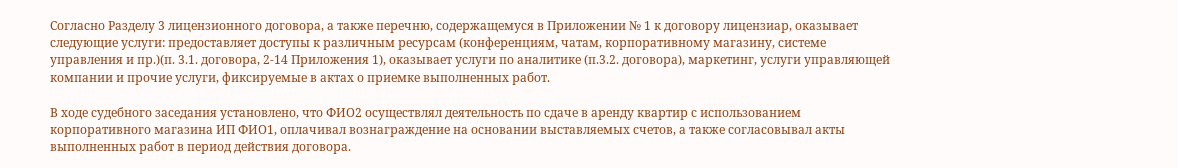Согласно Разделу 3 лицензионного договора, а также перечню, содержащемуся в Приложении № 1 к договору лицензиар, оказывает следующие услуги: предоставляет доступы к различным ресурсам (конференциям, чатам, корпоративному магазину, системе управления и пр.)(п. 3.1. договора, 2-14 Приложения 1), оказывает услуги по аналитике (п.3.2. договора), маркетинг, услуги управляющей компании и прочие услуги, фиксируемые в актах о приемке выполненных работ.

В ходе судебного заседания установлено, что ФИО2 осуществлял деятельность по сдаче в аренду квартир с использованием корпоративного магазина ИП ФИО1, оплачивал вознаграждение на основании выставляемых счетов, а также согласовывал акты выполненных работ в период действия договора.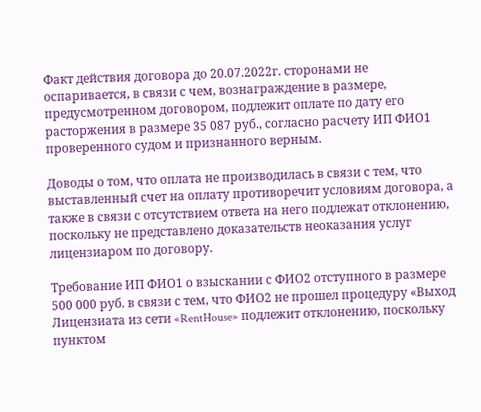Факт действия договора до 20.07.2022г. сторонами не оспаривается, в связи с чем, вознаграждение в размере, предусмотренном договором, подлежит оплате по дату его расторжения в размере 35 087 руб., согласно расчету ИП ФИО1 проверенного судом и признанного верным.

Доводы о том, что оплата не производилась в связи с тем, что выставленный счет на оплату противоречит условиям договора, а также в связи с отсутствием ответа на него подлежат отклонению, поскольку не представлено доказательств неоказания услуг лицензиаром по договору.

Требование ИП ФИО1 о взыскании с ФИО2 отступного в размере 500 000 руб. в связи с тем, что ФИО2 не прошел процедуру «Выход Лицензиата из сети «RentHouse» подлежит отклонению, поскольку пунктом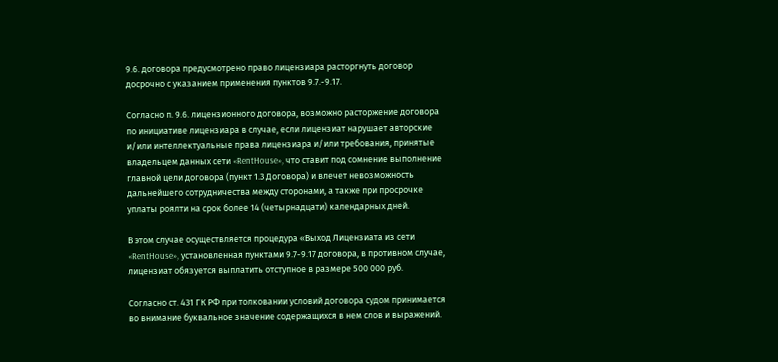9.6. договора предусмотрено право лицензиара расторгнуть договор досрочно с указанием применения пунктов 9.7.-9.17.

Согласно п. 9.6. лицензионного договора, возможно расторжение договора по инициативе лицензиара в случае, если лицензиат нарушает авторские и/или интеллектуальные права лицензиара и/или требования, принятые владельцем данных сети «RentHouse», что ставит под сомнение выполнение главной цели договора (пункт 1.3 Договора) и влечет невозможность дальнейшего сотрудничества между сторонами, а также при просрочке уплаты роялти на срок более 14 (четырнадцати) календарных дней.

В этом случае осуществляется процедура «Выход Лицензиата из сети «RentHouse», установленная пунктами 9.7-9.17 договора, в противном случае, лицензиат обязуется выплатить отступное в размере 500 000 руб.

Согласно ст. 431 ГК РФ при толковании условий договора судом принимается во внимание буквальное значение содержащихся в нем слов и выражений.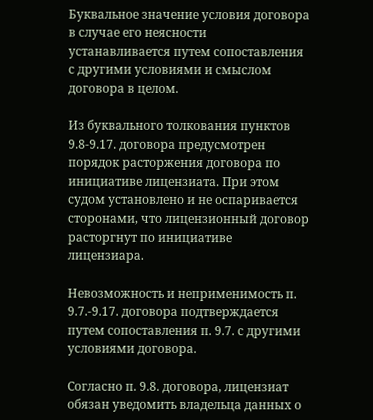Буквальное значение условия договора в случае его неясности устанавливается путем сопоставления с другими условиями и смыслом договора в целом.

Из буквального толкования пунктов 9.8-9.17. договора предусмотрен порядок расторжения договора по инициативе лицензиата. При этом судом установлено и не оспаривается сторонами, что лицензионный договор расторгнут по инициативе лицензиара.

Невозможность и неприменимость п. 9.7.-9.17. договора подтверждается путем сопоставления п. 9.7. с другими условиями договора.

Согласно п. 9.8. договора, лицензиат обязан уведомить владельца данных о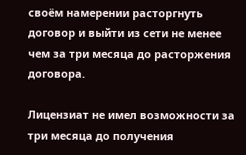своём намерении расторгнуть договор и выйти из сети не менее чем за три месяца до расторжения договора.

Лицензиат не имел возможности за три месяца до получения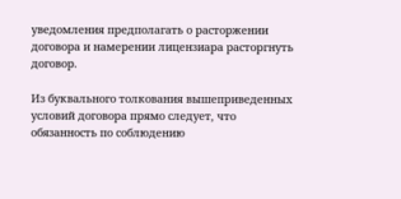уведомления предполагать о расторжении договора и намерении лицензиара расторгнуть договор.

Из буквального толкования вышеприведенных условий договора прямо следует, что обязанность по соблюдению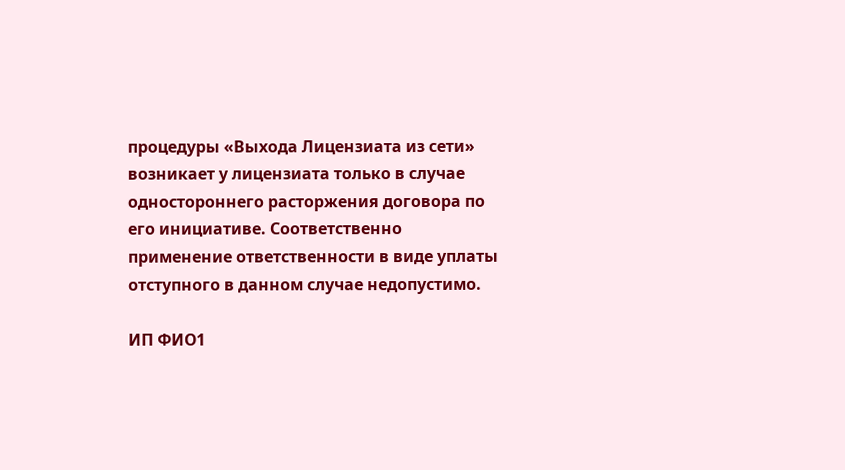процедуры «Выхода Лицензиата из сети» возникает у лицензиата только в случае одностороннего расторжения договора по его инициативе. Соответственно применение ответственности в виде уплаты отступного в данном случае недопустимо.

ИП ФИО1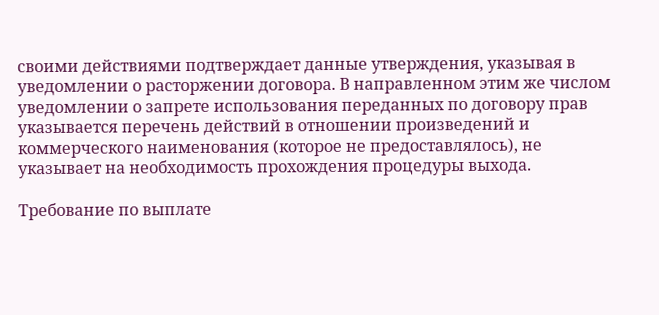своими действиями подтверждает данные утверждения, указывая в уведомлении о расторжении договора. В направленном этим же числом уведомлении о запрете использования переданных по договору прав указывается перечень действий в отношении произведений и коммерческого наименования (которое не предоставлялось), не указывает на необходимость прохождения процедуры выхода.

Требование по выплате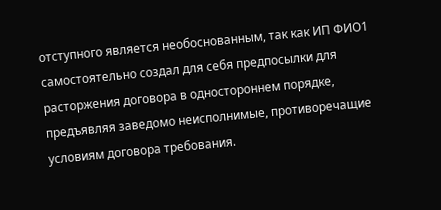отступного является необоснованным, так как ИП ФИО1 самостоятельно создал для себя предпосылки для расторжения договора в одностороннем порядке, предъявляя заведомо неисполнимые, противоречащие условиям договора требования.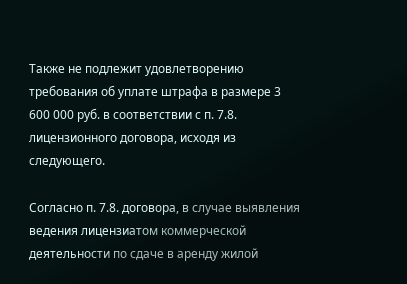Также не подлежит удовлетворению требования об уплате штрафа в размере 3 600 000 руб. в соответствии с п. 7.8. лицензионного договора, исходя из следующего.

Согласно п. 7.8. договора, в случае выявления ведения лицензиатом коммерческой деятельности по сдаче в аренду жилой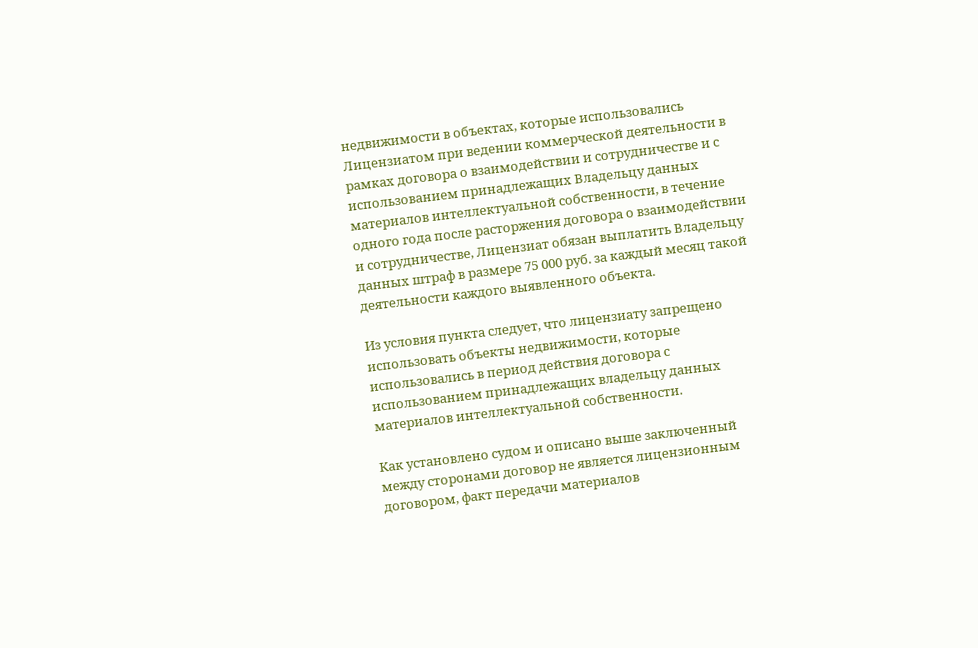недвижимости в объектах, которые использовались Лицензиатом при ведении коммерческой деятельности в рамках договора о взаимодействии и сотрудничестве и с использованием принадлежащих Владельцу данных материалов интеллектуальной собственности, в течение одного года после расторжения договора о взаимодействии и сотрудничестве, Лицензиат обязан выплатить Владельцу данных штраф в размере 75 000 руб. за каждый месяц такой деятельности каждого выявленного объекта.

Из условия пункта следует, что лицензиату запрещено использовать объекты недвижимости, которые использовались в период действия договора с использованием принадлежащих владельцу данных материалов интеллектуальной собственности.

Как установлено судом и описано выше заключенный между сторонами договор не является лицензионным договором, факт передачи материалов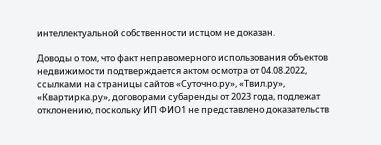интеллектуальной собственности истцом не доказан.

Доводы о том, что факт неправомерного использования объектов недвижимости подтверждается актом осмотра от 04.08.2022, ссылками на страницы сайтов «Суточно.ру», «Твил.ру», «Квартирка.ру», договорами субаренды от 2023 года, подлежат отклонению, поскольку ИП ФИО1 не представлено доказательств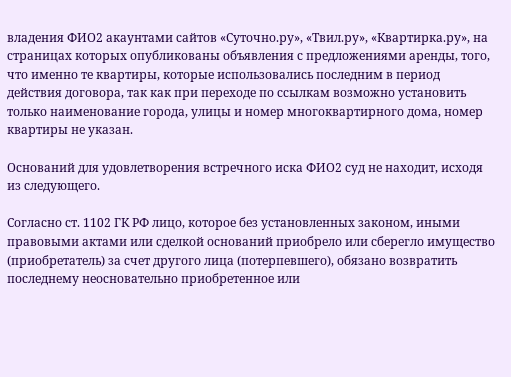владения ФИО2 акаунтами сайтов «Суточно.ру», «Твил.ру», «Квартирка.ру», на страницах которых опубликованы объявления с предложениями аренды, того, что именно те квартиры, которые использовались последним в период действия договора, так как при переходе по ссылкам возможно установить только наименование города, улицы и номер многоквартирного дома, номер квартиры не указан.

Оснований для удовлетворения встречного иска ФИО2 суд не находит, исходя из следующего.

Согласно ст. 1102 ГК РФ лицо, которое без установленных законом, иными правовыми актами или сделкой оснований приобрело или сберегло имущество (приобретатель) за счет другого лица (потерпевшего), обязано возвратить последнему неосновательно приобретенное или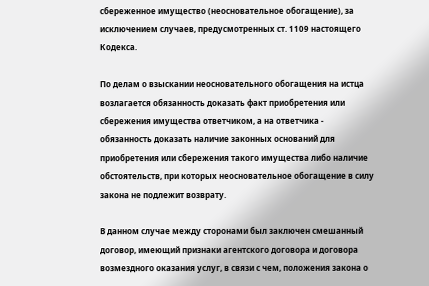сбереженное имущество (неосновательное обогащение), за исключением случаев, предусмотренных ст. 1109 настоящего Кодекса.

По делам о взыскании неосновательного обогащения на истца возлагается обязанность доказать факт приобретения или сбережения имущества ответчиком, а на ответчика - обязанность доказать наличие законных оснований для приобретения или сбережения такого имущества либо наличие обстоятельств, при которых неосновательное обогащение в силу закона не подлежит возврату.

В данном случае между сторонами был заключен смешанный договор, имеющий признаки агентского договора и договора возмездного оказания услуг, в связи с чем, положения закона о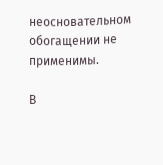неосновательном обогащении не применимы.

В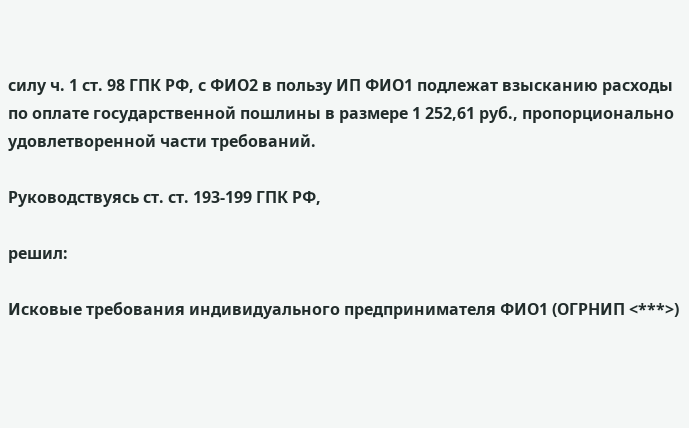силу ч. 1 ст. 98 ГПК РФ, с ФИО2 в пользу ИП ФИО1 подлежат взысканию расходы по оплате государственной пошлины в размере 1 252,61 руб., пропорционально удовлетворенной части требований.

Руководствуясь ст. ст. 193-199 ГПК РФ,

решил:

Исковые требования индивидуального предпринимателя ФИО1 (ОГРНИП <***>)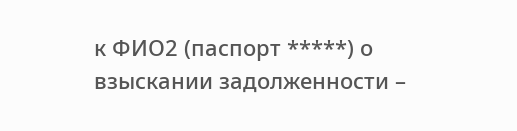к ФИО2 (паспорт *****) о взыскании задолженности –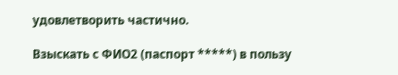удовлетворить частично.

Взыскать с ФИО2 (паспорт *****) в пользу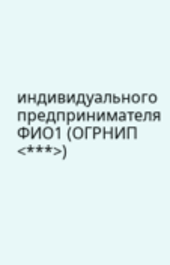индивидуального предпринимателя ФИО1 (ОГРНИП <***>)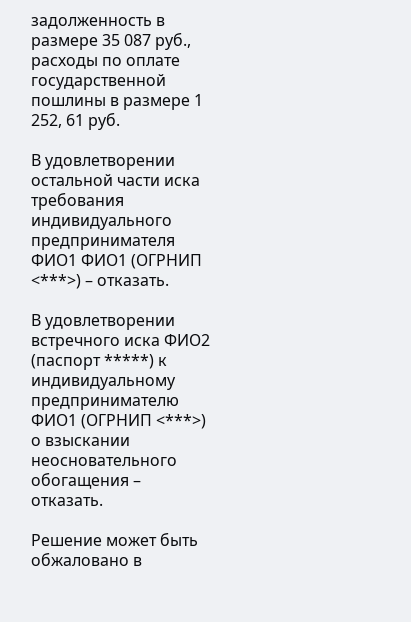задолженность в размере 35 087 руб., расходы по оплате государственной пошлины в размере 1 252, 61 руб.

В удовлетворении остальной части иска требования индивидуального предпринимателя ФИО1 ФИО1 (ОГРНИП <***>) – отказать.

В удовлетворении встречного иска ФИО2 (паспорт *****) к индивидуальному предпринимателю ФИО1 (ОГРНИП <***>) о взыскании неосновательного обогащения – отказать.

Решение может быть обжаловано в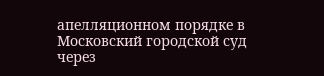апелляционном порядке в Московский городской суд через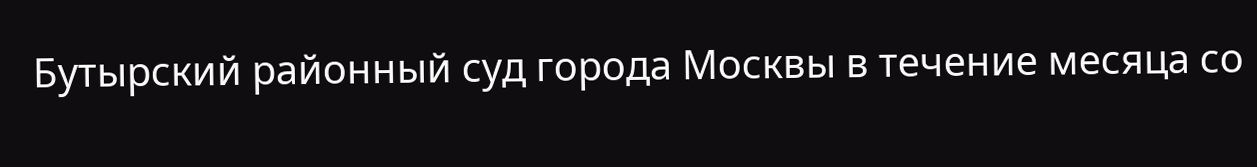Бутырский районный суд города Москвы в течение месяца со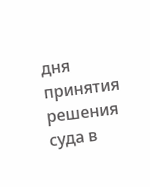дня принятия решения суда в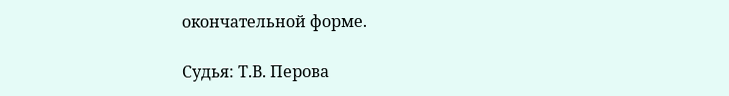окончательной форме.

Судья: Т.В. Перова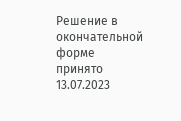Решение в окончательной форме принято 13.07.2023